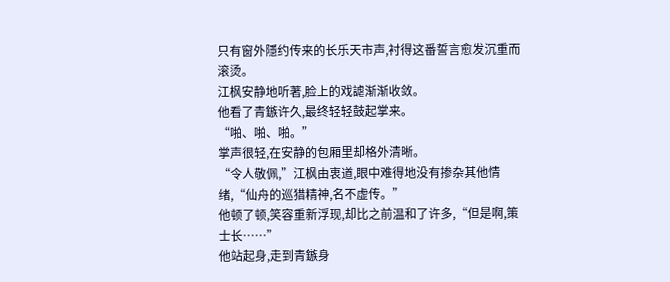只有窗外隱约传来的长乐天市声,衬得这番誓言愈发沉重而滚烫。
江枫安静地听著,脸上的戏謔渐渐收敛。
他看了青鏃许久,最终轻轻鼓起掌来。
“啪、啪、啪。”
掌声很轻,在安静的包厢里却格外清晰。
“令人敬佩,”江枫由衷道,眼中难得地没有掺杂其他情绪,“仙舟的巡猎精神,名不虚传。”
他顿了顿,笑容重新浮现,却比之前温和了许多,“但是啊,策士长……”
他站起身,走到青鏃身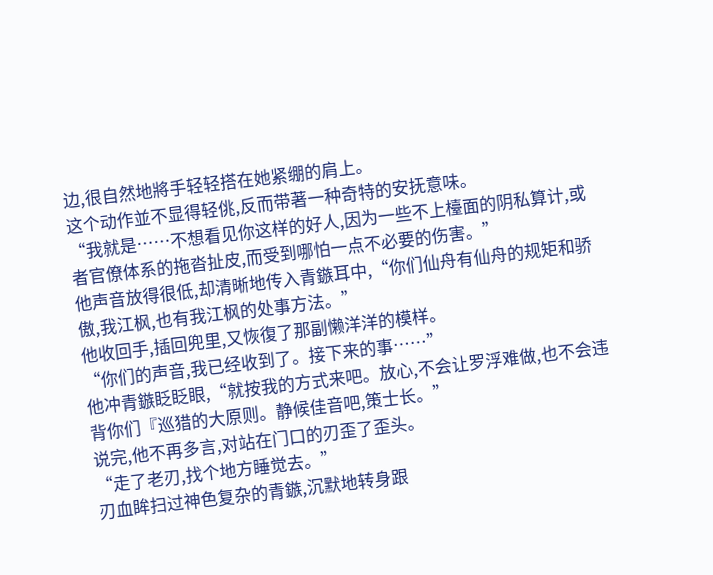边,很自然地將手轻轻搭在她紧绷的肩上。
这个动作並不显得轻佻,反而带著一种奇特的安抚意味。
“我就是……不想看见你这样的好人,因为一些不上檯面的阴私算计,或者官僚体系的拖沓扯皮,而受到哪怕一点不必要的伤害。”
他声音放得很低,却清晰地传入青鏃耳中,“你们仙舟有仙舟的规矩和骄傲,我江枫,也有我江枫的处事方法。”
他收回手,插回兜里,又恢復了那副懒洋洋的模样。
“你们的声音,我已经收到了。接下来的事……”
他冲青鏃眨眨眼,“就按我的方式来吧。放心,不会让罗浮难做,也不会违背你们『巡猎的大原则。静候佳音吧,策士长。”
说完,他不再多言,对站在门口的刃歪了歪头。
“走了老刃,找个地方睡觉去。”
刃血眸扫过神色复杂的青鏃,沉默地转身跟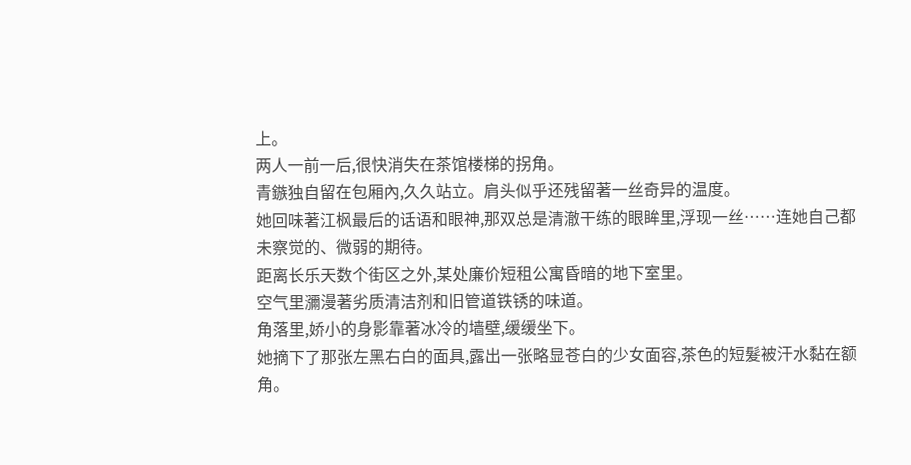上。
两人一前一后,很快消失在茶馆楼梯的拐角。
青鏃独自留在包厢內,久久站立。肩头似乎还残留著一丝奇异的温度。
她回味著江枫最后的话语和眼神,那双总是清澈干练的眼眸里,浮现一丝……连她自己都未察觉的、微弱的期待。
距离长乐天数个街区之外,某处廉价短租公寓昏暗的地下室里。
空气里瀰漫著劣质清洁剂和旧管道铁锈的味道。
角落里,娇小的身影靠著冰冷的墙壁,缓缓坐下。
她摘下了那张左黑右白的面具,露出一张略显苍白的少女面容,茶色的短髮被汗水黏在额角。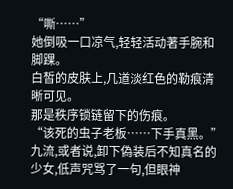“嘶……”
她倒吸一口凉气,轻轻活动著手腕和脚踝。
白皙的皮肤上,几道淡红色的勒痕清晰可见。
那是秩序锁链留下的伤痕。
“该死的虫子老板……下手真黑。”
九流,或者说,卸下偽装后不知真名的少女,低声咒骂了一句,但眼神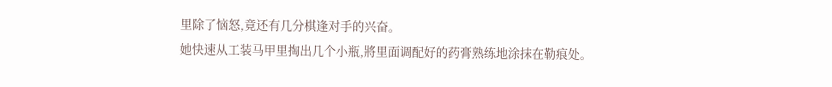里除了恼怒,竟还有几分棋逢对手的兴奋。
她快速从工装马甲里掏出几个小瓶,將里面调配好的药膏熟练地涂抹在勒痕处。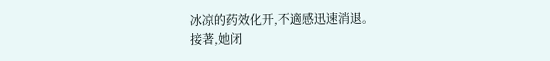冰凉的药效化开,不適感迅速消退。
接著,她闭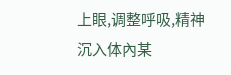上眼,调整呼吸,精神沉入体內某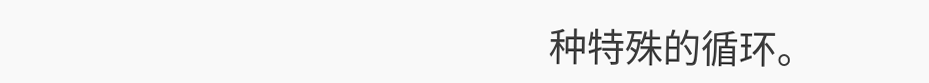种特殊的循环。